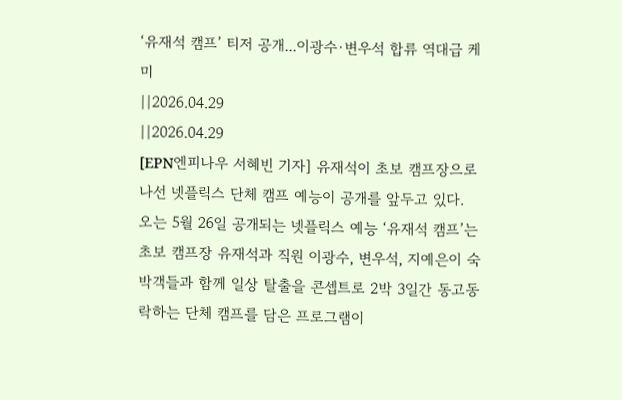‘유재석 캠프’ 티저 공개...이광수·변우석 합류 역대급 케미
||2026.04.29
||2026.04.29
[EPN엔피나우 서혜빈 기자] 유재석이 초보 캠프장으로 나선 넷플릭스 단체 캠프 예능이 공개를 앞두고 있다.
오는 5월 26일 공개되는 넷플릭스 예능 ‘유재석 캠프’는 초보 캠프장 유재석과 직원 이광수, 변우석, 지예은이 숙박객들과 함께 일상 탈출을 콘셉트로 2박 3일간 동고동락하는 단체 캠프를 담은 프로그램이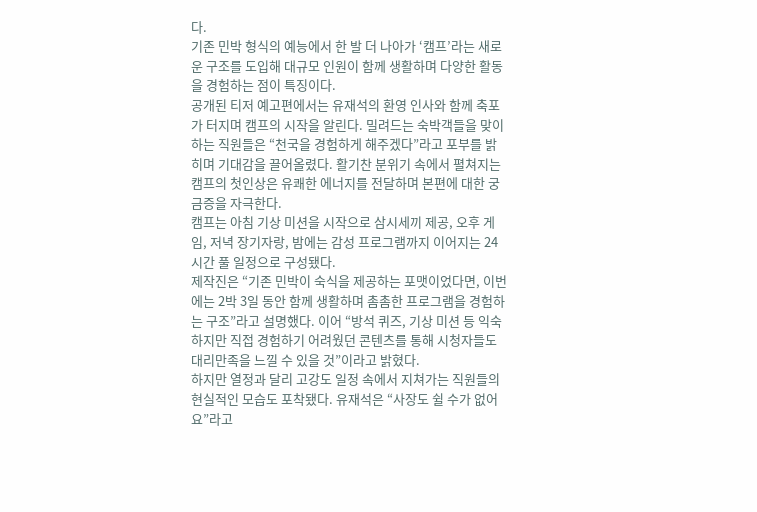다.
기존 민박 형식의 예능에서 한 발 더 나아가 ‘캠프’라는 새로운 구조를 도입해 대규모 인원이 함께 생활하며 다양한 활동을 경험하는 점이 특징이다.
공개된 티저 예고편에서는 유재석의 환영 인사와 함께 축포가 터지며 캠프의 시작을 알린다. 밀려드는 숙박객들을 맞이하는 직원들은 “천국을 경험하게 해주겠다”라고 포부를 밝히며 기대감을 끌어올렸다. 활기찬 분위기 속에서 펼쳐지는 캠프의 첫인상은 유쾌한 에너지를 전달하며 본편에 대한 궁금증을 자극한다.
캠프는 아침 기상 미션을 시작으로 삼시세끼 제공, 오후 게임, 저녁 장기자랑, 밤에는 감성 프로그램까지 이어지는 24시간 풀 일정으로 구성됐다.
제작진은 “기존 민박이 숙식을 제공하는 포맷이었다면, 이번에는 2박 3일 동안 함께 생활하며 촘촘한 프로그램을 경험하는 구조”라고 설명했다. 이어 “방석 퀴즈, 기상 미션 등 익숙하지만 직접 경험하기 어려웠던 콘텐츠를 통해 시청자들도 대리만족을 느낄 수 있을 것”이라고 밝혔다.
하지만 열정과 달리 고강도 일정 속에서 지쳐가는 직원들의 현실적인 모습도 포착됐다. 유재석은 “사장도 쉴 수가 없어요”라고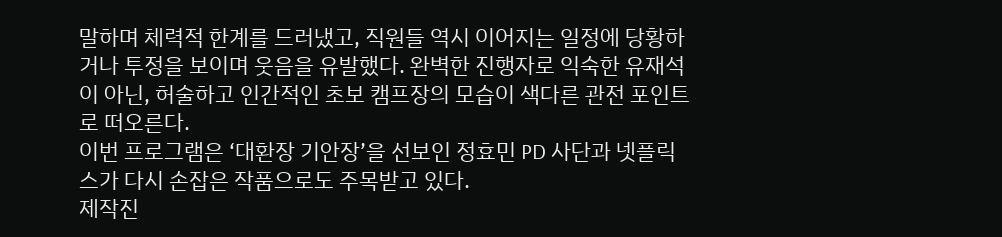말하며 체력적 한계를 드러냈고, 직원들 역시 이어지는 일정에 당황하거나 투정을 보이며 웃음을 유발했다. 완벽한 진행자로 익숙한 유재석이 아닌, 허술하고 인간적인 초보 캠프장의 모습이 색다른 관전 포인트로 떠오른다.
이번 프로그램은 ‘대환장 기안장’을 선보인 정효민 PD 사단과 넷플릭스가 다시 손잡은 작품으로도 주목받고 있다.
제작진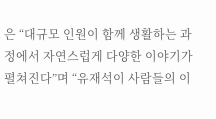은 “대규모 인원이 함께 생활하는 과정에서 자연스럽게 다양한 이야기가 펼쳐진다”며 “유재석이 사람들의 이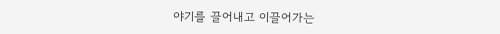야기를 끌어내고 이끌어가는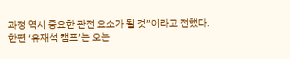과정 역시 중요한 관전 요소가 될 것”이라고 전했다.
한편 ‘유재석 캠프’는 오는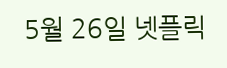5월 26일 넷플릭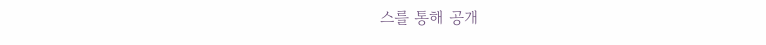스를 통해 공개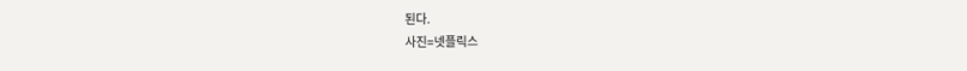된다.
사진=넷플릭스